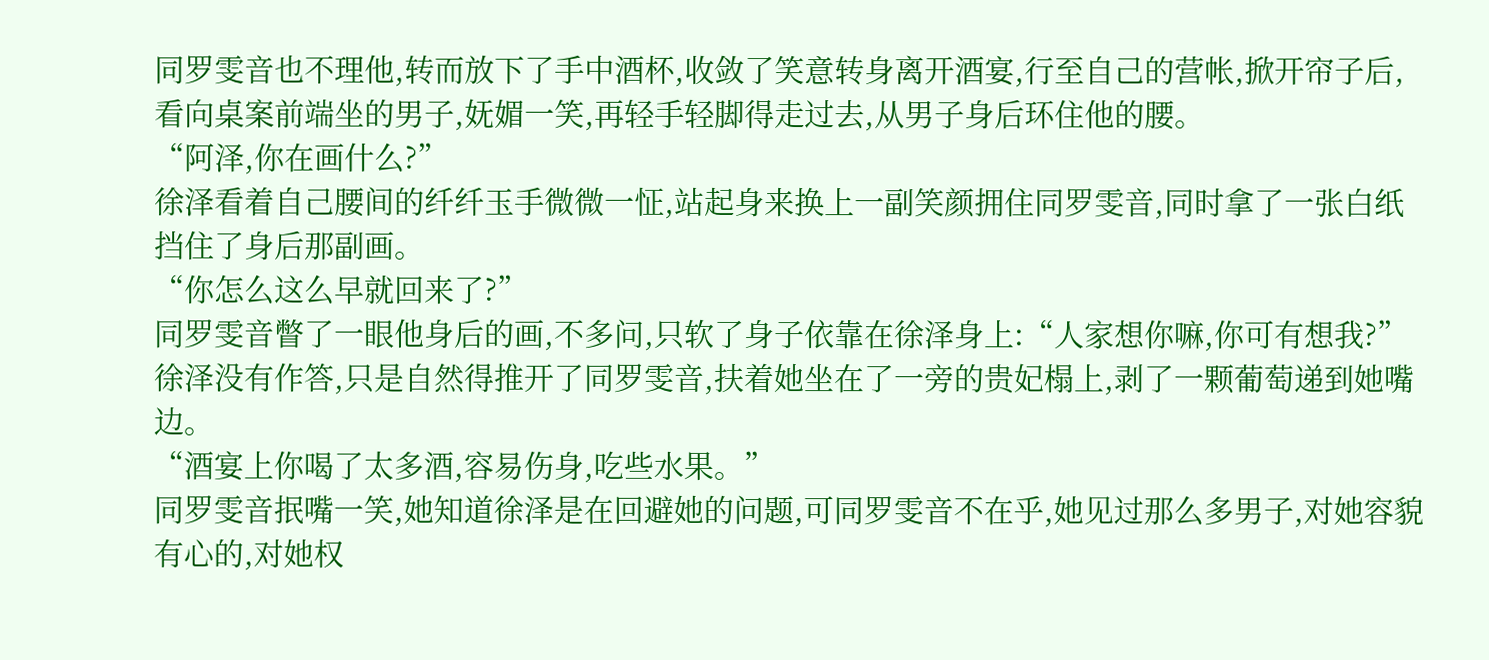同罗雯音也不理他,转而放下了手中酒杯,收敛了笑意转身离开酒宴,行至自己的营帐,掀开帘子后,看向桌案前端坐的男子,妩媚一笑,再轻手轻脚得走过去,从男子身后环住他的腰。
“阿泽,你在画什么?”
徐泽看着自己腰间的纤纤玉手微微一怔,站起身来换上一副笑颜拥住同罗雯音,同时拿了一张白纸挡住了身后那副画。
“你怎么这么早就回来了?”
同罗雯音瞥了一眼他身后的画,不多问,只软了身子依靠在徐泽身上:“人家想你嘛,你可有想我?”
徐泽没有作答,只是自然得推开了同罗雯音,扶着她坐在了一旁的贵妃榻上,剥了一颗葡萄递到她嘴边。
“酒宴上你喝了太多酒,容易伤身,吃些水果。”
同罗雯音抿嘴一笑,她知道徐泽是在回避她的问题,可同罗雯音不在乎,她见过那么多男子,对她容貌有心的,对她权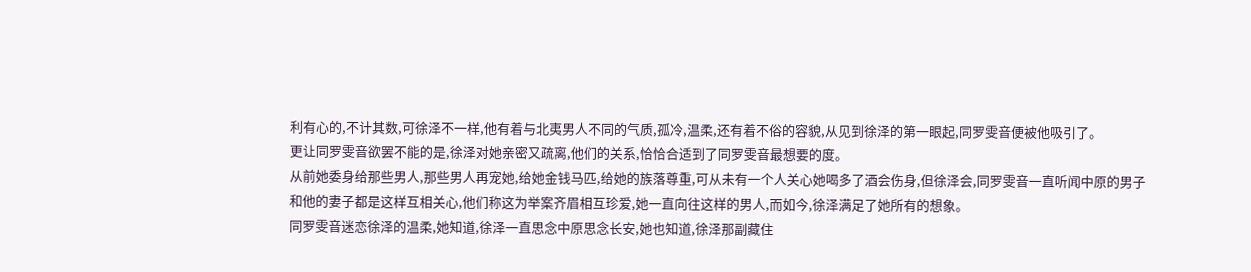利有心的,不计其数,可徐泽不一样,他有着与北夷男人不同的气质,孤冷,温柔,还有着不俗的容貌,从见到徐泽的第一眼起,同罗雯音便被他吸引了。
更让同罗雯音欲罢不能的是,徐泽对她亲密又疏离,他们的关系,恰恰合适到了同罗雯音最想要的度。
从前她委身给那些男人,那些男人再宠她,给她金钱马匹,给她的族落尊重,可从未有一个人关心她喝多了酒会伤身,但徐泽会,同罗雯音一直听闻中原的男子和他的妻子都是这样互相关心,他们称这为举案齐眉相互珍爱,她一直向往这样的男人,而如今,徐泽满足了她所有的想象。
同罗雯音迷恋徐泽的温柔,她知道,徐泽一直思念中原思念长安,她也知道,徐泽那副藏住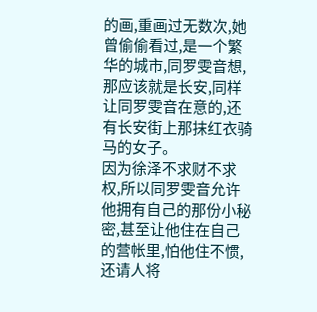的画,重画过无数次,她曾偷偷看过,是一个繁华的城市,同罗雯音想,那应该就是长安,同样让同罗雯音在意的,还有长安街上那抹红衣骑马的女子。
因为徐泽不求财不求权,所以同罗雯音允许他拥有自己的那份小秘密,甚至让他住在自己的营帐里,怕他住不惯,还请人将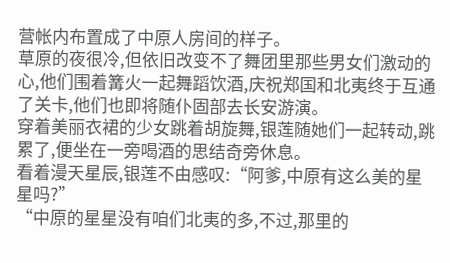营帐内布置成了中原人房间的样子。
草原的夜很冷,但依旧改变不了舞团里那些男女们激动的心,他们围着篝火一起舞蹈饮酒,庆祝郑国和北夷终于互通了关卡,他们也即将随仆固部去长安游演。
穿着美丽衣裙的少女跳着胡旋舞,银莲随她们一起转动,跳累了,便坐在一旁喝酒的思结奇旁休息。
看着漫天星辰,银莲不由感叹:“阿爹,中原有这么美的星星吗?”
“中原的星星没有咱们北夷的多,不过,那里的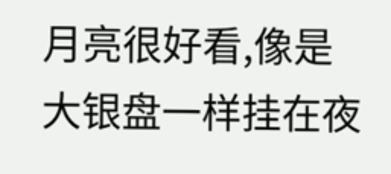月亮很好看,像是大银盘一样挂在夜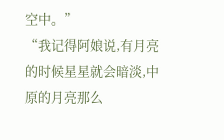空中。”
“我记得阿娘说,有月亮的时候星星就会暗淡,中原的月亮那么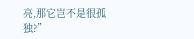亮,那它岂不是很孤独?”